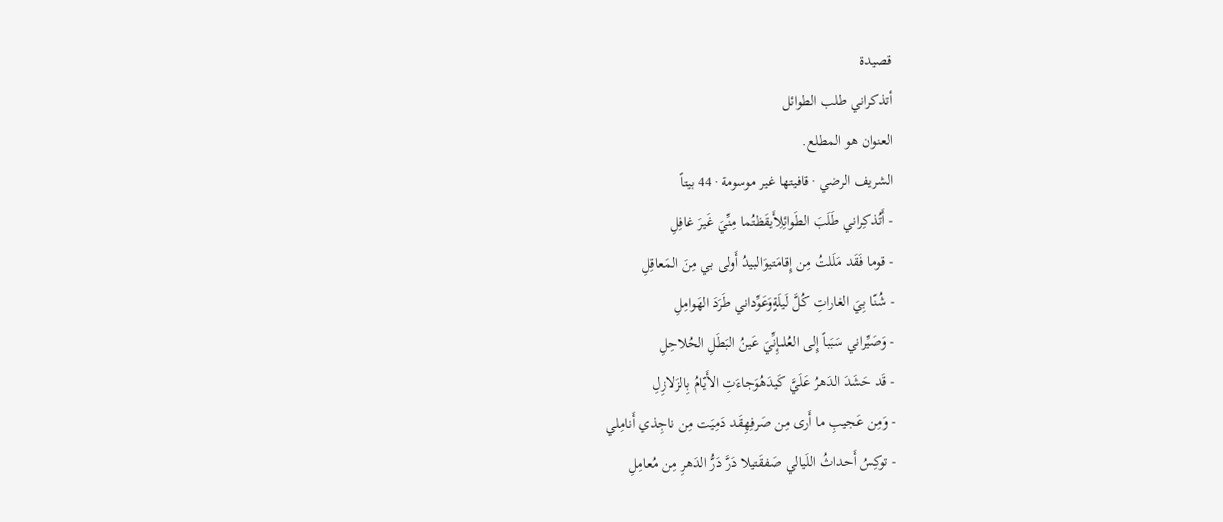قصيدة
أتذكراني طلب الطوائل
العنوان هو المطلع.
الشريف الرضي · قافيتها غير موسومة · 44 بيتاً
- أَتُذكِراني طَلَبَ الطَوائِلِأَيقَظتُما مِنِّيَ غَيرَ غافِلِ
- قوما فَقَد مَلَلتُ مِن إِقامَتيوَالبيدُ أَولى بي مِنَ المَعاقِلِ
- شُنّا بِيَ الغاراتِ كُلَّ لَيلَةٍوَعَوِّداني طَرَدَ الهَوامِلِ
- وَصَيِّراني سَبَباً إِلى العُلىإِنِّيَ عَينُ البَطَلِ الحُلاحِلِ
- قَد حَشَدَ الدَهرُ عَلَيَّ كَيدَهُوَجاءَتِ الأَيّامُ بِالزَلازِلِ
- وَمِن عَجيبِ ما أَرى مِن صَرفِهِقَد دَمِيَت مِن ناجِذي أَنامِلي
- توكِسُ أَحداثُ اللَيالي صَفقَتيلا دَرَّ دَرُّ الدَهرِ مِن مُعامِلِ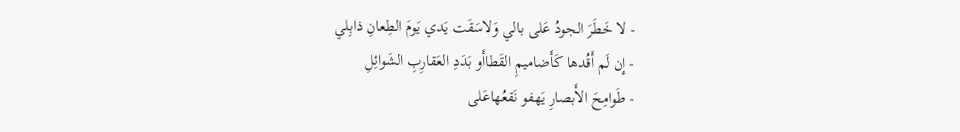- لا خَطَرَ الجودُ عَلى بالي وَلاسَقَت يَدي يَومَ الطِعانِ ذابِلي
- إِن لَم أَقُدها كَأَضاميمِ القَطاأَو بَدَدِ العَقارِبِ الشَوائِلِ
- طَوامِحَ الأَبصارِ يَهفو نَقعُهاعَلى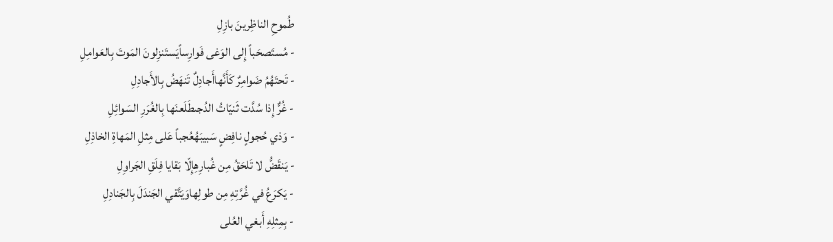طُموحِ الناظِرينَ بازِلِ
- مُستَصحَباً إِلى الوَغى فَوارِساًيَستَنزِلونَ المَوتَ بِالعَوامِلِ
- تَحتَهُمُ ضَوامِرٌ كَأَنَّهاأَجادِلٌ تَنهَضُ بِالأَجادِلِ
- غُرٌّ إِذا سُدَّت ثَنيّاتُ الدُجىطَلَعنَها بِالغُرَرِ السَوائِلِ
- وَذي حُجولٍ نافِضٍ سَبيبَهُعُجباً عَلى مِثلِ المَهاةِ الخاذِلِ
- يَنقَضُّ لا تَلحَقُ مِن غُبارِهِإِلّا بَقايا فِلَقِ الجَراوِلِ
- يَكرَعُ في غُرَّتِهِ مِن طولِهاوَيَتَّقي الجَندَلَ بِالجَنادِلِ
- بِمِثلِهِ أَبغي العُلى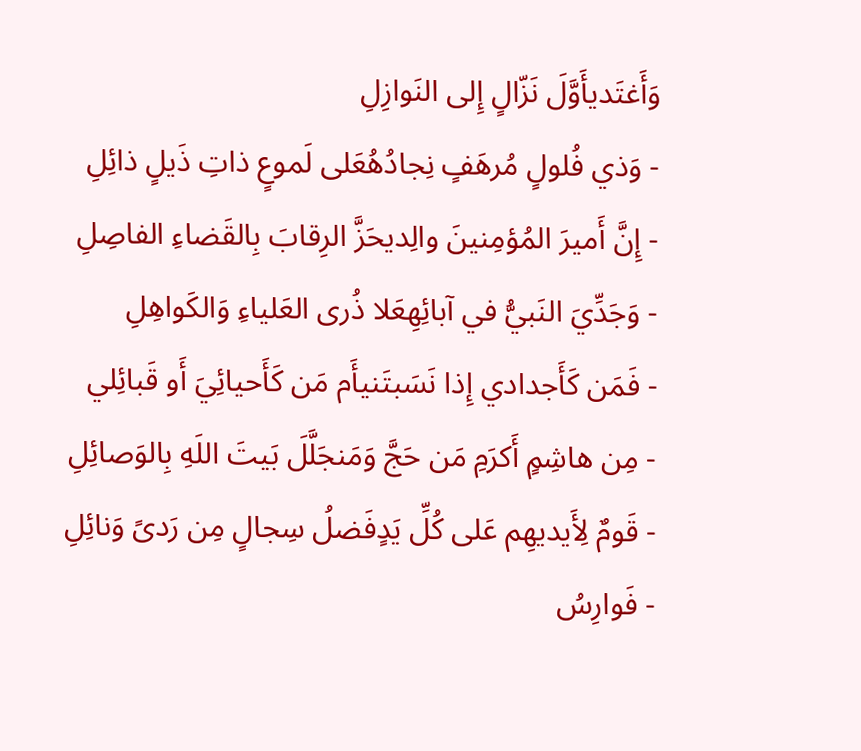وَأَغتَديأَوَّلَ نَزّالٍ إِلى النَوازِلِ
- وَذي فُلولٍ مُرهَفٍ نِجادُهُعَلى لَموعٍ ذاتِ ذَيلٍ ذائِلِ
- إِنَّ أَميرَ المُؤمِنينَ والِديحَزَّ الرِقابَ بِالقَضاءِ الفاصِلِ
- وَجَدِّيَ النَبيُّ في آبائِهِعَلا ذُرى العَلياءِ وَالكَواهِلِ
- فَمَن كَأَجدادي إِذا نَسَبتَنيأَم مَن كَأَحيائِيَ أَو قَبائِلي
- مِن هاشِمٍ أَكرَمِ مَن حَجَّ وَمَنجَلَّلَ بَيتَ اللَهِ بِالوَصائِلِ
- قَومٌ لِأَيديهِم عَلى كُلِّ يَدٍفَضلُ سِجالٍ مِن رَدىً وَنائِلِ
- فَوارِسُ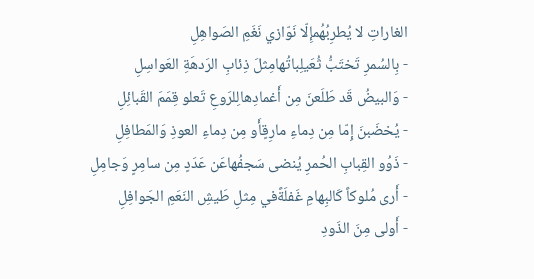الغاراتِ لا يُطرِبُهُمإِلّا نَوّازي نَغَمِ الصَواهِلِ
- بِالسُمرِ تَختَبُّ ثُعَيلِباتُهامِثلَ ذِئابِ الرَدهَةِ العَواسِلِ
- وَالبيضُ قَد طَلَعنَ مِن أَغمادِهالِلرَوعِ تَعلو قِمَمَ القَبائِلِ
- يُخضَبنَ إِمّا مِن دِماءِ مارِقٍأَو مِن دِماءِ العوذِ وَالمَطافِلِ
- ذَوُو القِبابِ الحُمرِ يُنضى سَجفُهاعَن عَدَدٍ مِن سامِرٍ وَجامِلِ
- أَرى مُلوكاً كَالبِهامِ غَفلَةًفي مِثلِ طَيشِ النَعَمِ الجَوافِلِ
- أَولى مِنَ الذَودِ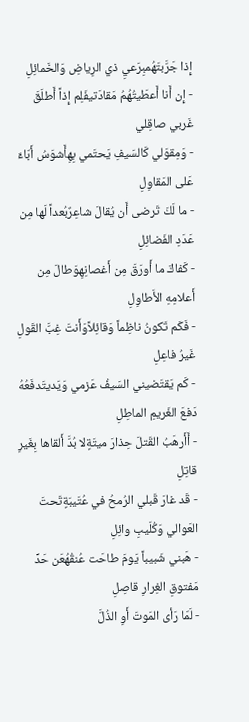إِذا جَرَّبتَهُمبِرَعيِ ذي الرِياضِ وَالخَمائِلِ
- إِن أَنا أَعطَيتُهُمُ مَقادَتيفَلِم إِذاً أَطلَقَ غَربي صاقِلي
- وَمِقوَلي كَالسَيفِ يَحتَمي بِهِأَشوَسُ أَبّاءٌ عَلى المَقاوِلِ
- ما لَكَ تَرضى أَن يُقالَ شاعِرٌبُعداً لَها مِن عَدَدِ الفَضائِلِ
- كَفاكَ ما أَورَقَ مِن أَغصانِهِوَطالَ مِن أَعلامِهِ الأَطاوِلِ
- فَكَم تَكونُ ناظِماً وَقائِلاًوَأَنتَ غِبَّ القَولِ غَيرُ فاعِلِ
- كَم يَقتَضيني السَيفُ عَزمي وَيَديتَدفَعُهُ دَفعَ الغَريمِ الماطِلِ
- أَأَرهَبُ القَتلَ حِذارَ ميتَةٍلا بُدَّ أَلقاها بِغَيرِ قاتِلِ
- قَد غارَ قَبلي الرُمحُ في عُتَيبَةٍتَحتَ العَوالي وَكُلَيبِ وائِلِ
- هَبني شَبيباً يَومَ طاحَت عُنقُهُعَن حَدِّ مَفتوقِ الغِرارِ قاصِلِ
- لَمّا رَأى المَوتَ أَوِ الذُلَّ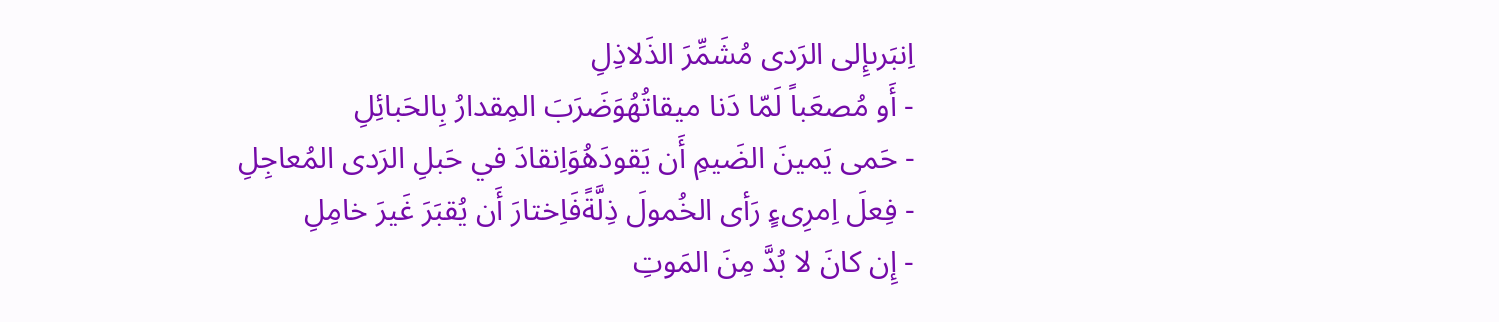اِنبَرىإِلى الرَدى مُشَمِّرَ الذَلاذِلِ
- أَو مُصعَباً لَمّا دَنا ميقاتُهُوَضَرَبَ المِقدارُ بِالحَبائِلِ
- حَمى يَمينَ الضَيمِ أَن يَقودَهُوَاِنقادَ في حَبلِ الرَدى المُعاجِلِ
- فِعلَ اِمرِىءٍ رَأى الخُمولَ ذِلَّةًفَاِختارَ أَن يُقبَرَ غَيرَ خامِلِ
- إِن كانَ لا بُدَّ مِنَ المَوتِ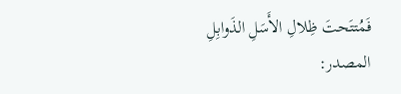فَمُتتَحتَ ظِلالِ الأَسَلِ الذَوابِلِ
المصدر: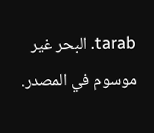tarab. البحر غير موسوم في المصدر.